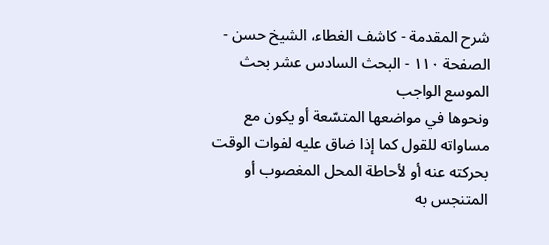شرح المقدمة - كاشف الغطاء، الشيخ حسن - الصفحة ١١٠ - البحث السادس عشر بحث الموسع الواجب
ونحوها في مواضعها المتسّعة أو يكون مع مساواته للقول كما إذا ضاق عليه لفوات الوقت بحركته عنه أو لأحاطة المحل المغصوب أو المتنجس به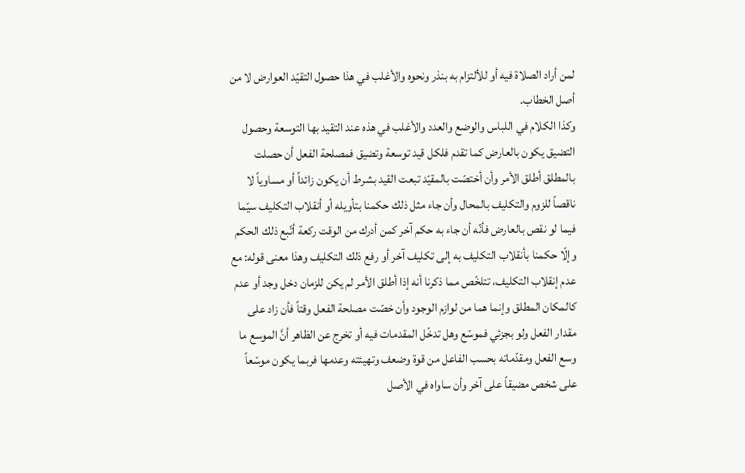لمن أراد الصلاة فيه أو للألتزام به بنذر ونحوه والأغلب في هذا حصول التقيّد العوارض لا من أصل الخطاب.
وكذا الكلام في اللباس والوضع والعدد والأغلب في هذه عند التقيد بها التوسعة وحصول التضيق يكون بالعارض كما تقدم فلكل قيد توسعة وتضيق فمصلحة الفعل أن حصلت بالمطلق أطلق الأمر وأن أختصّت بالمقيّد تبعت القيد بشرط أن يكون زائداً أو مساوياً لا ناقصاً للزوم والتكليف بالمحال وأن جاء مثل ذلك حكمنا بتأويله أو أنقلاب التكليف سيّما فيما لو نقص بالعارض فأنّه أن جاء به حكم آخر كمن أدرك من الوقت ركعة أتّبع ذلك الحكم وإلّا حكمنا بأنقلاب التكليف به إلى تكليف آخر أو رفع ذلك التكليف وهذا معنى قوله: مع عدم إنقلاب التكليف، تتلخّص مما ذكرنا أنه إذا أطلق الأمر لم يكن للزمان دخل وجد أو عدم كالمكان المطلق وإنما هما من لوازم الوجود وأن خصّت مصلحة الفعل وقتاً فأن زاد على مقدار الفعل ولو بجزئي فموسّع وهل تدخّل المقدمات فيه أو تخرج عن الظاهر أنَّ الموسع ما وسع الفعل ومقدّماته بحسب الفاعل من قوة وضعف وتهيئته وعدمها فربما يكون موسّعاً على شخص مضيقاً على آخر وأن ساواه في الأصل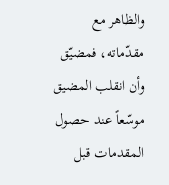والظاهر مع مقدّماته، فمضيّق وأن انقلب المضيق موسّعاً عند حصول المقدمات قبل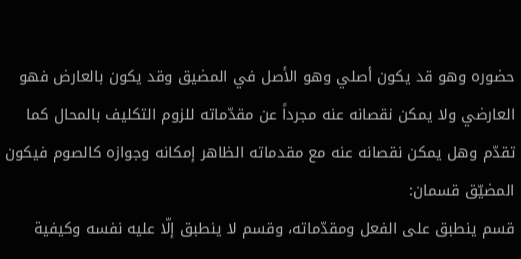حضوره وهو قد يكون أصلي وهو الأصل في المضيق وقد يكون بالعارض فهو العارضي ولا يمكن نقصانه عنه مجرداً عن مقدّماته للزوم التكليف بالمحال كما تقدّم وهل يمكن نقصانه عنه مع مقدماته الظاهر إمكانه وجوازه كالصوم فيكون المضيّق قسمان:
قسم ينطبق على الفعل ومقدّماته، وقسم لا ينطبق إلّا عليه نفسه وكيفية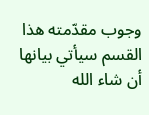وجوب مقدّمته هذا القسم سيأتي بيانها أن شاء الله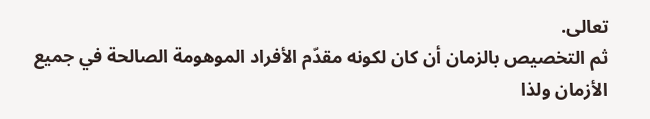تعالى.
ثم التخصيص بالزمان أن كان لكونه مقدّم الأفراد الموهومة الصالحة في جميع الأزمان ولذا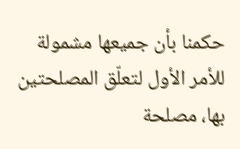حكمنا بأن جميعها مشمولة للأمر الأول لتعلّق المصلحتين بها، مصلحة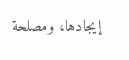إيجادها، ومصلحة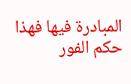المبادرة فيها فهذا حكم الفور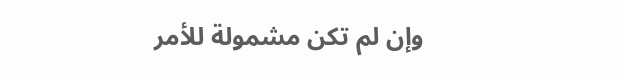وإن لم تكن مشمولة للأمر